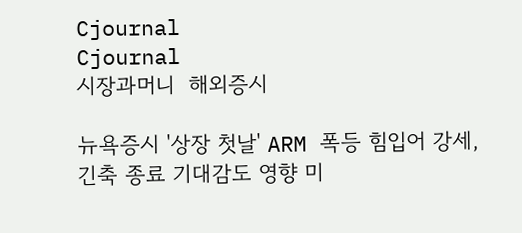Cjournal
Cjournal
시장과머니  해외증시

뉴욕증시 '상장 첫날' ARM 폭등 힘입어 강세, 긴축 종료 기대감도 영향 미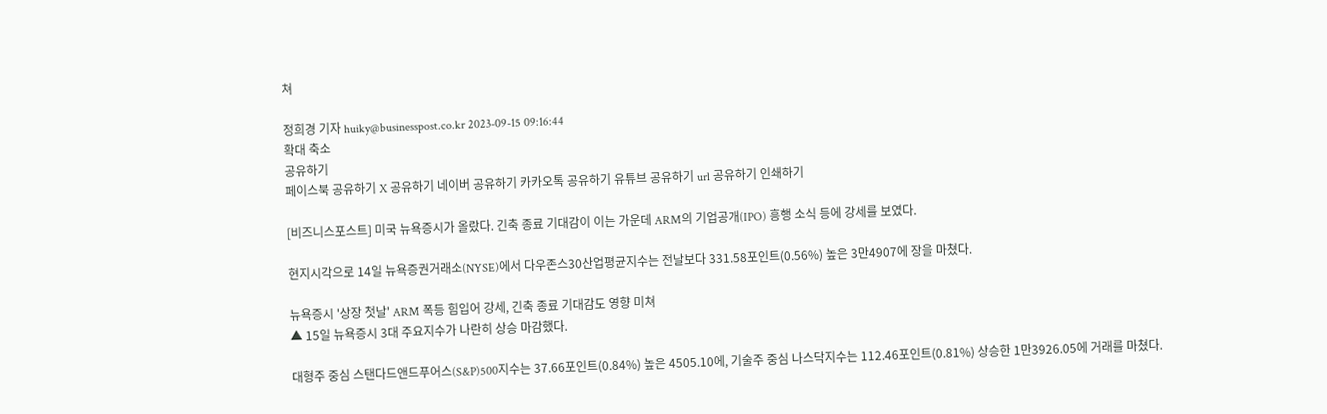쳐

정희경 기자 huiky@businesspost.co.kr 2023-09-15 09:16:44
확대 축소
공유하기
페이스북 공유하기 X 공유하기 네이버 공유하기 카카오톡 공유하기 유튜브 공유하기 url 공유하기 인쇄하기

[비즈니스포스트] 미국 뉴욕증시가 올랐다. 긴축 종료 기대감이 이는 가운데 ARM의 기업공개(IPO) 흥행 소식 등에 강세를 보였다.

현지시각으로 14일 뉴욕증권거래소(NYSE)에서 다우존스30산업평균지수는 전날보다 331.58포인트(0.56%) 높은 3만4907에 장을 마쳤다.

뉴욕증시 '상장 첫날' ARM 폭등 힘입어 강세, 긴축 종료 기대감도 영향 미쳐
▲ 15일 뉴욕증시 3대 주요지수가 나란히 상승 마감했다.

대형주 중심 스탠다드앤드푸어스(S&P)500지수는 37.66포인트(0.84%) 높은 4505.10에, 기술주 중심 나스닥지수는 112.46포인트(0.81%) 상승한 1만3926.05에 거래를 마쳤다.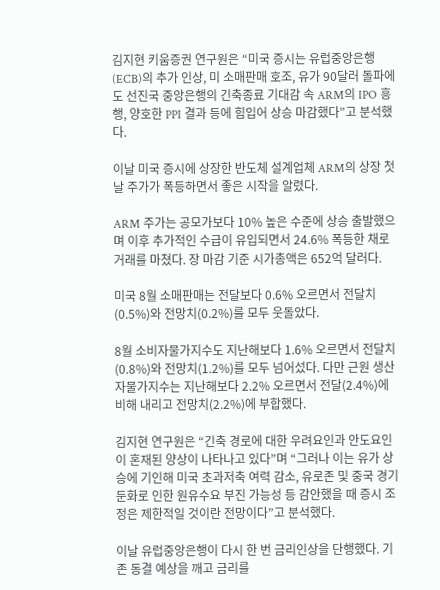김지현 키움증권 연구원은 “미국 증시는 유럽중앙은행(ECB)의 추가 인상, 미 소매판매 호조, 유가 90달러 돌파에도 선진국 중앙은행의 긴축종료 기대감 속 ARM의 IPO 흥행, 양호한 PPI 결과 등에 힘입어 상승 마감했다”고 분석했다.

이날 미국 증시에 상장한 반도체 설계업체 ARM의 상장 첫날 주가가 폭등하면서 좋은 시작을 알렸다.

ARM 주가는 공모가보다 10% 높은 수준에 상승 출발했으며 이후 추가적인 수급이 유입되면서 24.6% 폭등한 채로 거래를 마쳤다. 장 마감 기준 시가총액은 652억 달러다.

미국 8월 소매판매는 전달보다 0.6% 오르면서 전달치(0.5%)와 전망치(0.2%)를 모두 웃돌았다.

8월 소비자물가지수도 지난해보다 1.6% 오르면서 전달치(0.8%)와 전망치(1.2%)를 모두 넘어섰다. 다만 근원 생산자물가지수는 지난해보다 2.2% 오르면서 전달(2.4%)에 비해 내리고 전망치(2.2%)에 부합했다.

김지현 연구원은 “긴축 경로에 대한 우려요인과 안도요인이 혼재된 양상이 나타나고 있다”며 “그러나 이는 유가 상승에 기인해 미국 초과저축 여력 감소, 유로존 및 중국 경기 둔화로 인한 원유수요 부진 가능성 등 감안했을 때 증시 조정은 제한적일 것이란 전망이다”고 분석했다.

이날 유럽중앙은행이 다시 한 번 금리인상을 단행했다. 기존 동결 예상을 깨고 금리를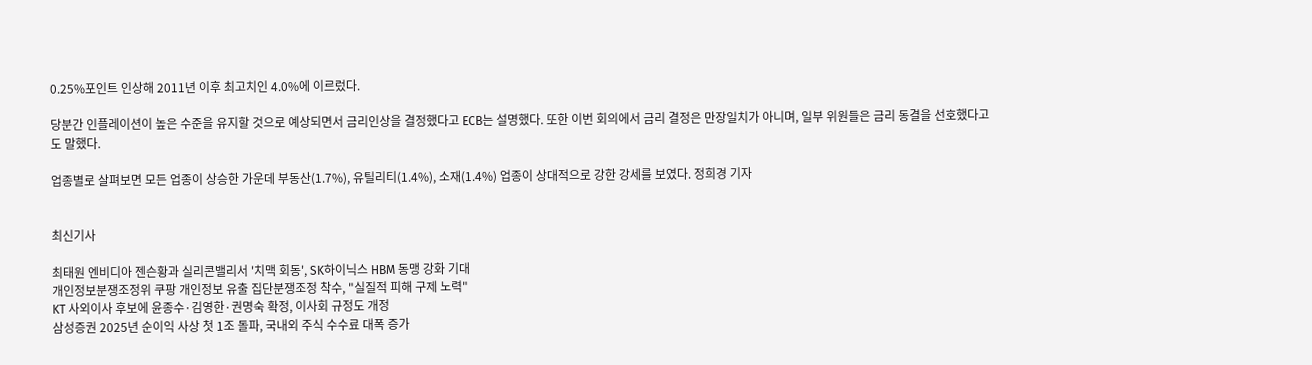0.25%포인트 인상해 2011년 이후 최고치인 4.0%에 이르렀다.

당분간 인플레이션이 높은 수준을 유지할 것으로 예상되면서 금리인상을 결정했다고 ECB는 설명했다. 또한 이번 회의에서 금리 결정은 만장일치가 아니며, 일부 위원들은 금리 동결을 선호했다고도 말했다.

업종별로 살펴보면 모든 업종이 상승한 가운데 부동산(1.7%), 유틸리티(1.4%), 소재(1.4%) 업종이 상대적으로 강한 강세를 보였다. 정희경 기자


최신기사

최태원 엔비디아 젠슨황과 실리콘밸리서 '치맥 회동', SK하이닉스 HBM 동맹 강화 기대
개인정보분쟁조정위 쿠팡 개인정보 유출 집단분쟁조정 착수, "실질적 피해 구제 노력"
KT 사외이사 후보에 윤종수·김영한·권명숙 확정, 이사회 규정도 개정
삼성증권 2025년 순이익 사상 첫 1조 돌파, 국내외 주식 수수료 대폭 증가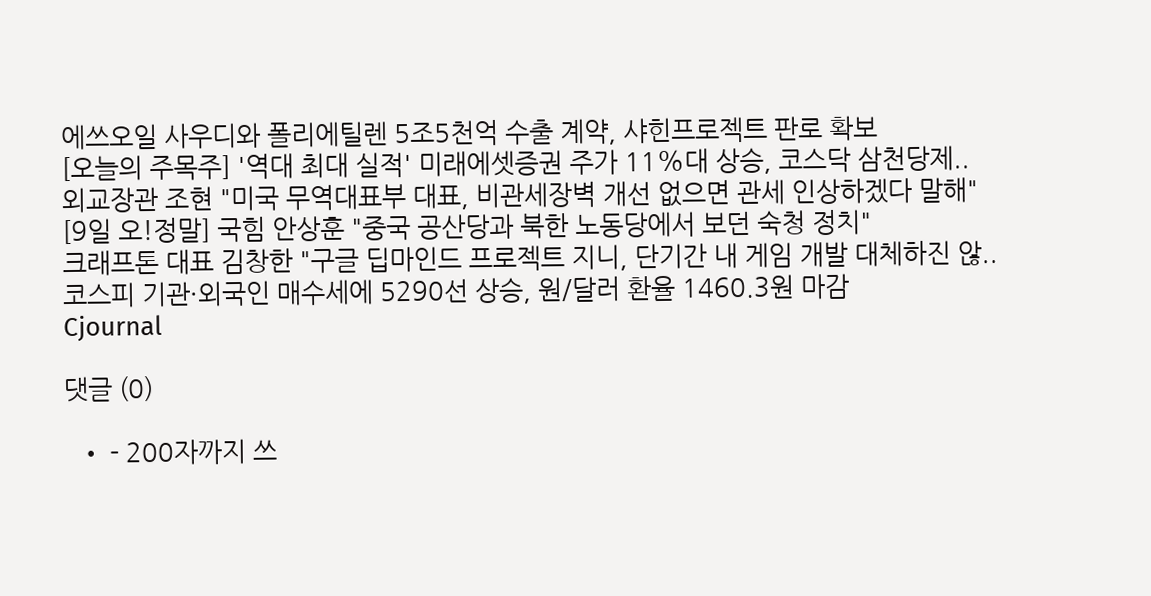에쓰오일 사우디와 폴리에틸렌 5조5천억 수출 계약, 샤힌프로젝트 판로 확보
[오늘의 주목주] '역대 최대 실적' 미래에셋증권 주가 11%대 상승, 코스닥 삼천당제..
외교장관 조현 "미국 무역대표부 대표, 비관세장벽 개선 없으면 관세 인상하겠다 말해"
[9일 오!정말] 국힘 안상훈 "중국 공산당과 북한 노동당에서 보던 숙청 정치"
크래프톤 대표 김창한 "구글 딥마인드 프로젝트 지니, 단기간 내 게임 개발 대체하진 않..
코스피 기관·외국인 매수세에 5290선 상승, 원/달러 환율 1460.3원 마감
Cjournal

댓글 (0)

  • - 200자까지 쓰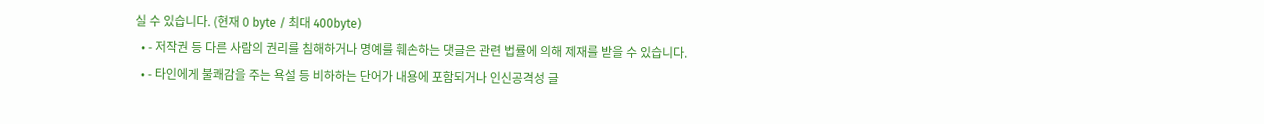실 수 있습니다. (현재 0 byte / 최대 400byte)
  • - 저작권 등 다른 사람의 권리를 침해하거나 명예를 훼손하는 댓글은 관련 법률에 의해 제재를 받을 수 있습니다.
  • - 타인에게 불쾌감을 주는 욕설 등 비하하는 단어가 내용에 포함되거나 인신공격성 글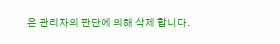은 관리자의 판단에 의해 삭제 합니다.